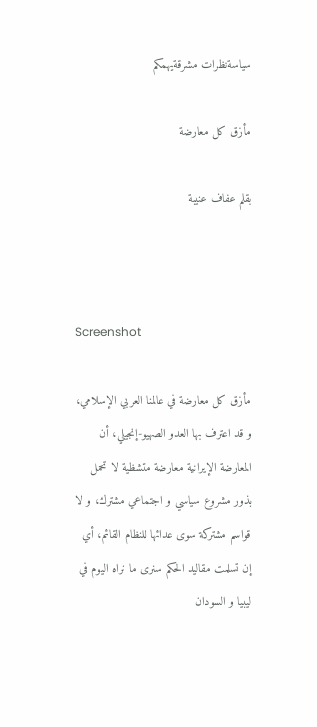سياسةنظرات مشرقةيهمكم

مأزق كل معارضة

بقلم عفاف عنيبة



Screenshot

مأزق كل معارضة في عالمنا العربي الإسلامي، و قد اعترف بها العدو الصهيو-إنجيلي، أن المعارضة الإيرانية معارضة متشظية لا تحمل بذور مشروع سياسي و اجتماعي مشترك، و لا قواسم مشتركة سوى عدائها للنظام القائم، أي إن تسلمت مقاليد الحكم سنرى ما نراه اليوم في ليبيا و السودان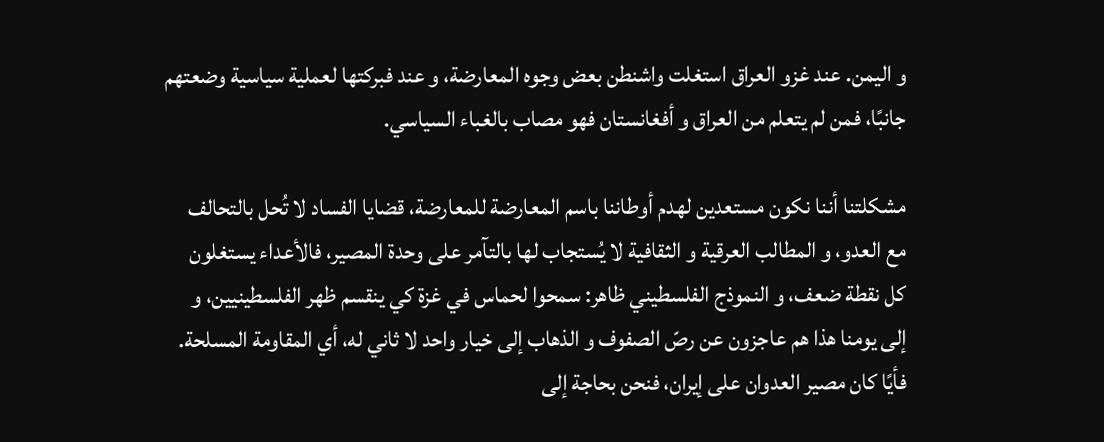و اليمن. عند غزو العراق استغلت واشنطن بعض وجوه المعارضة، و عند فبركتها لعملية سياسية وضعتهم جانبًا، فمن لم يتعلم من العراق و أفغانستان فهو مصاب بالغباء السياسي.

مشكلتنا أننا نكون مستعدين لهدم أوطاننا باسم المعارضة للمعارضة، قضايا الفساد لا تُحل بالتحالف مع العدو، و المطالب العرقية و الثقافية لا يُستجاب لها بالتآمر على وحدة المصير، فالأعداء يستغلون كل نقطة ضعف، و النموذج الفلسطيني ظاهر: سمحوا لحماس في غزة كي ينقسم ظهر الفلسطينيين، و إلى يومنا هذا هم عاجزون عن رصّ الصفوف و الذهاب إلى خيار واحد لا ثاني له، أي المقاومة المسلحة. فأيًا كان مصير العدوان على إيران، فنحن بحاجة إلى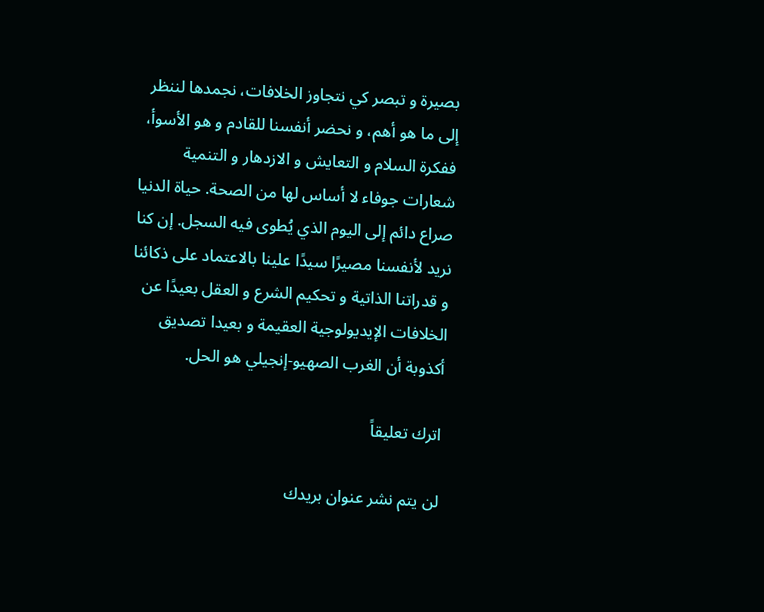بصيرة و تبصر كي نتجاوز الخلافات، نجمدها لننظر إلى ما هو أهم، و نحضر أنفسنا للقادم و هو الأسوأ، ففكرة السلام و التعايش و الازدهار و التنمية شعارات جوفاء لا أساس لها من الصحة. حياة الدنيا صراع دائم إلى اليوم الذي يُطوى فيه السجل. إن كنا نريد لأنفسنا مصيرًا سيدًا علينا بالاعتماد على ذكائنا و قدراتنا الذاتية و تحكيم الشرع و العقل بعيدًا عن الخلافات الإيديولوجية العقيمة و بعيدا تصديق أكذوبة أن الغرب الصهيو-إنجيلي هو الحل.

اترك تعليقاً

لن يتم نشر عنوان بريدك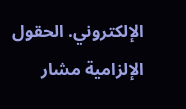الإلكتروني. الحقول الإلزامية مشار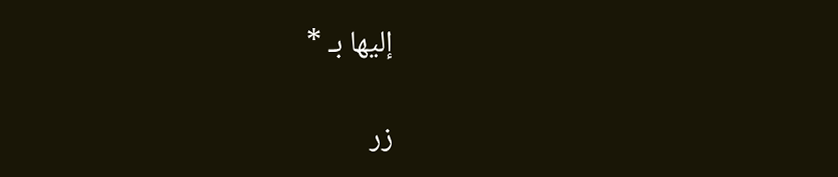إليها بـ *

زر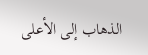الذهاب إلى الأعلى